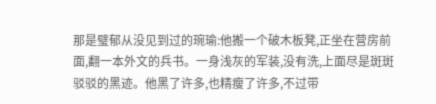那是璧郁从没见到过的琬瑜:他搬一个破木板凳,正坐在营房前面,翻一本外文的兵书。一身浅灰的军装,没有洗,上面尽是斑斑驳驳的黑迹。他黑了许多,也精瘦了许多,不过带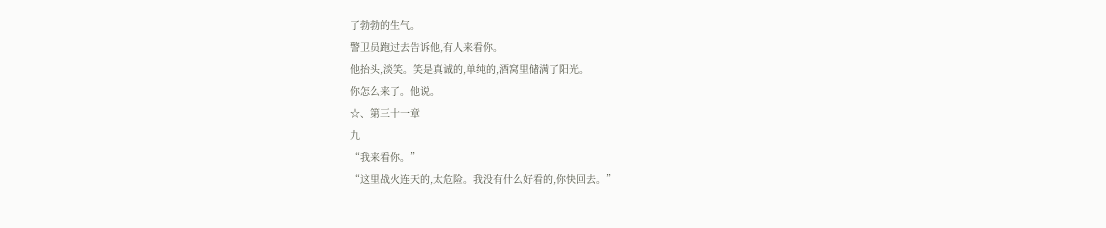了勃勃的生气。
警卫员跑过去告诉他,有人来看你。
他抬头,淡笑。笑是真诚的,单纯的,酒窝里储满了阳光。
你怎么来了。他说。
☆、第三十一章
九
“我来看你。”
“这里战火连天的,太危险。我没有什么好看的,你快回去。”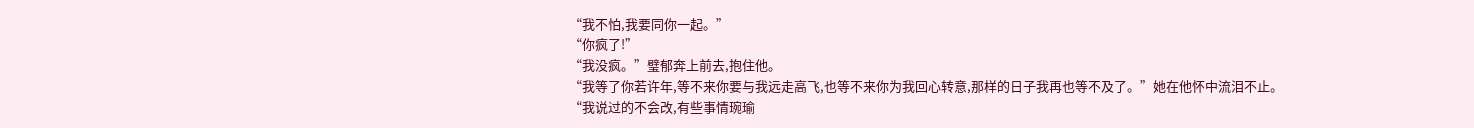“我不怕,我要同你一起。”
“你疯了!”
“我没疯。”璧郁奔上前去,抱住他。
“我等了你若许年,等不来你要与我远走高飞,也等不来你为我回心转意,那样的日子我再也等不及了。”她在他怀中流泪不止。
“我说过的不会改,有些事情琬瑜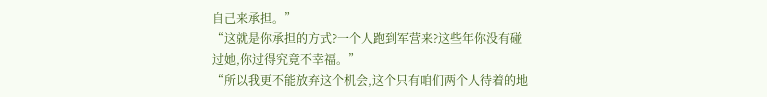自己来承担。”
“这就是你承担的方式?一个人跑到军营来?这些年你没有碰过她,你过得究竟不幸福。”
“所以我更不能放弃这个机会,这个只有咱们两个人待着的地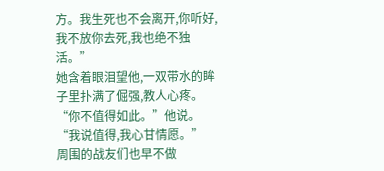方。我生死也不会离开,你听好,我不放你去死,我也绝不独活。”
她含着眼泪望他,一双带水的眸子里扑满了倔强,教人心疼。
“你不值得如此。”他说。
“我说值得,我心甘情愿。”
周围的战友们也早不做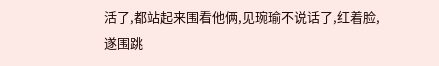活了,都站起来围看他俩,见琬瑜不说话了,红着脸,遂围跳